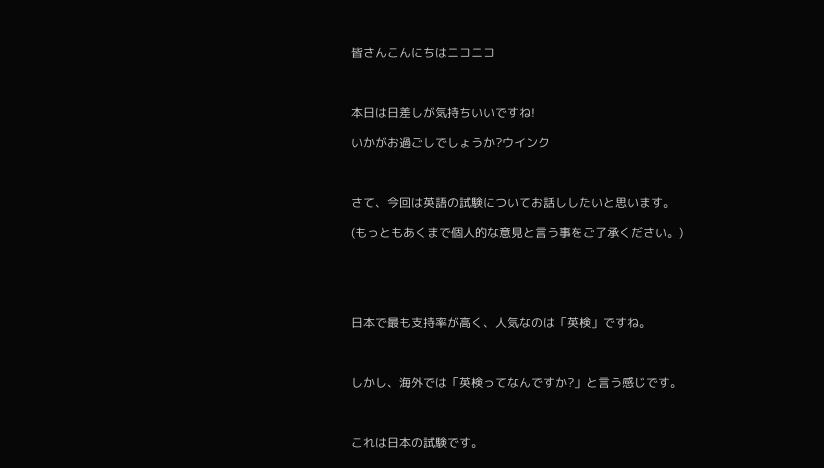皆さんこんにちはニコニコ



本日は日差しが気持ちいいですね!

いかがお過ごしでしょうか?ウインク



さて、今回は英語の試験についてお話ししたいと思います。

(もっともあくまで個人的な意見と言う事をご了承ください。)





日本で最も支持率が高く、人気なのは「英検」ですね。



しかし、海外では「英検ってなんですか?」と言う感じです。



これは日本の試験です。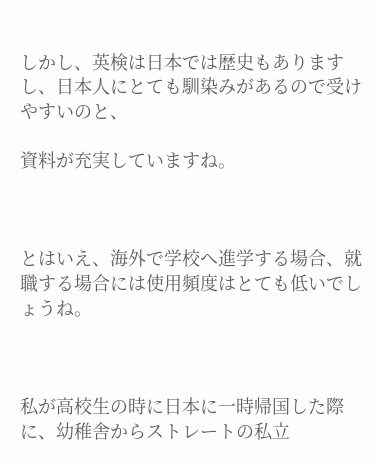しかし、英検は日本では歴史もありますし、日本人にとても馴染みがあるので受けやすいのと、

資料が充実していますね。



とはいえ、海外で学校へ進学する場合、就職する場合には使用頻度はとても低いでしょうね。



私が高校生の時に日本に一時帰国した際に、幼稚舎からストレートの私立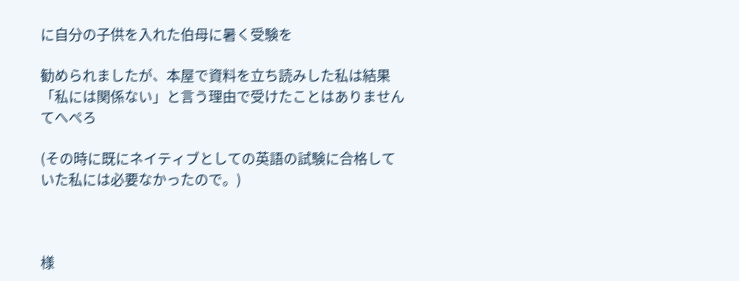に自分の子供を入れた伯母に暑く受験を

勧められましたが、本屋で資料を立ち読みした私は結果「私には関係ない」と言う理由で受けたことはありませんてへぺろ

(その時に既にネイティブとしての英語の試験に合格していた私には必要なかったので。)



様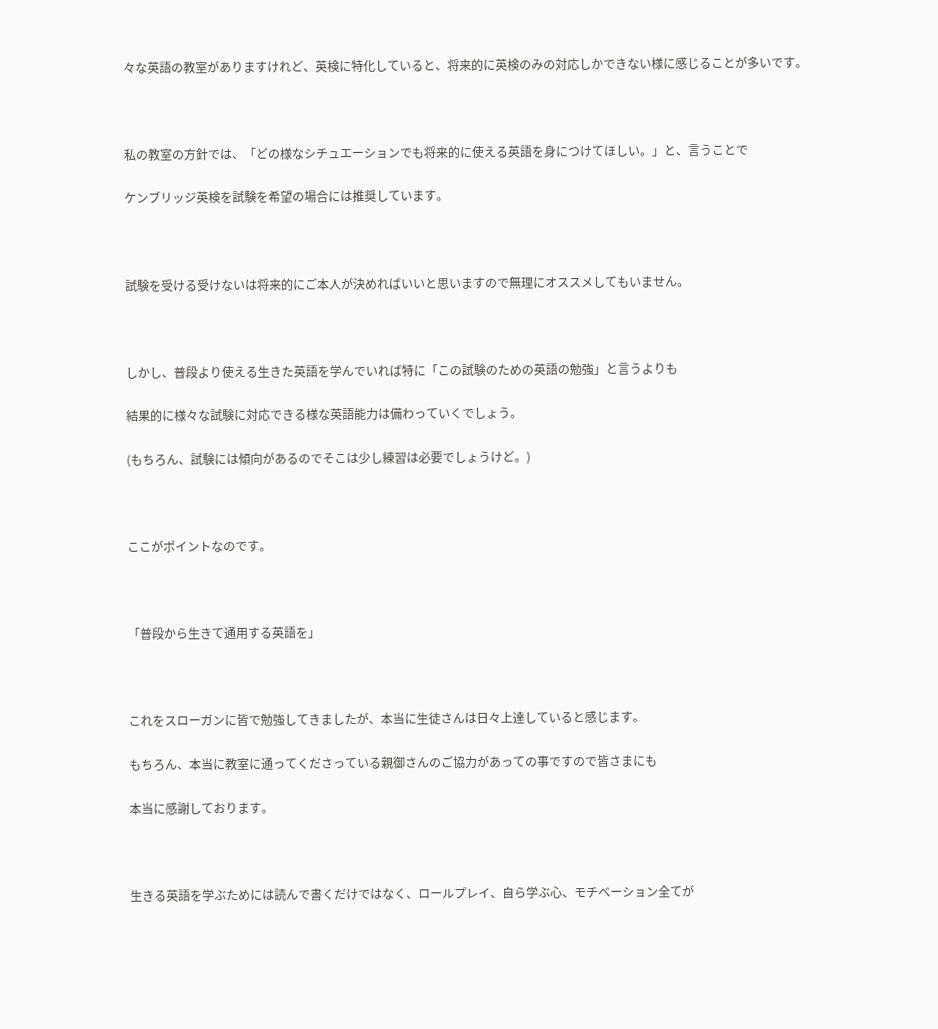々な英語の教室がありますけれど、英検に特化していると、将来的に英検のみの対応しかできない様に感じることが多いです。



私の教室の方針では、「どの様なシチュエーションでも将来的に使える英語を身につけてほしい。」と、言うことで

ケンブリッジ英検を試験を希望の場合には推奨しています。



試験を受ける受けないは将来的にご本人が決めればいいと思いますので無理にオススメしてもいません。



しかし、普段より使える生きた英語を学んでいれば特に「この試験のための英語の勉強」と言うよりも

結果的に様々な試験に対応できる様な英語能力は備わっていくでしょう。

(もちろん、試験には傾向があるのでそこは少し練習は必要でしょうけど。)



ここがポイントなのです。



「普段から生きて通用する英語を」



これをスローガンに皆で勉強してきましたが、本当に生徒さんは日々上達していると感じます。

もちろん、本当に教室に通ってくださっている親御さんのご協力があっての事ですので皆さまにも

本当に感謝しております。



生きる英語を学ぶためには読んで書くだけではなく、ロールプレイ、自ら学ぶ心、モチベーション全てが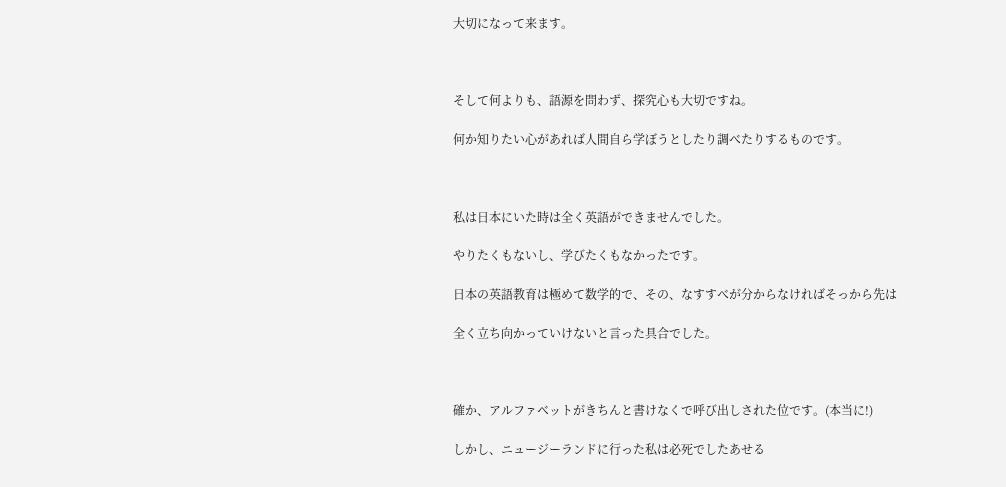大切になって来ます。



そして何よりも、語源を問わず、探究心も大切ですね。

何か知りたい心があれば人間自ら学ぼうとしたり調べたりするものです。



私は日本にいた時は全く英語ができませんでした。

やりたくもないし、学びたくもなかったです。

日本の英語教育は極めて数学的で、その、なすすべが分からなければそっから先は

全く立ち向かっていけないと言った具合でした。



確か、アルファベットがきちんと書けなくで呼び出しされた位です。(本当に!)

しかし、ニュージーランドに行った私は必死でしたあせる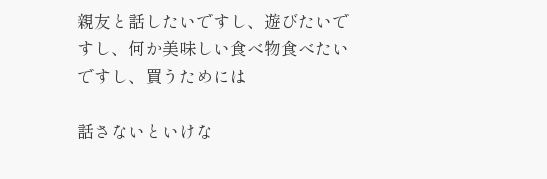親友と話したいですし、遊びたいですし、何か美味しい食べ物食べたいですし、買うためには

話さないといけな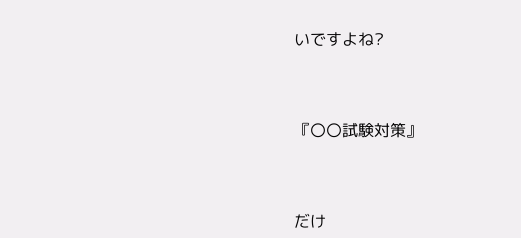いですよね?



『〇〇試験対策』



だけ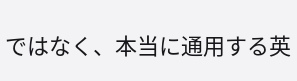ではなく、本当に通用する英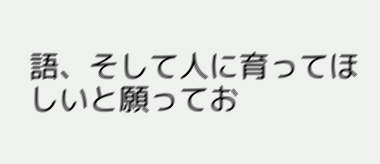語、そして人に育ってほしいと願ってお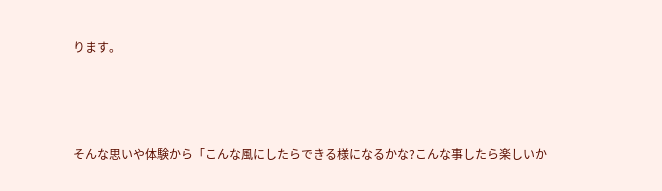ります。



そんな思いや体験から「こんな風にしたらできる様になるかな?こんな事したら楽しいか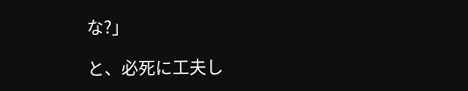な?」

と、必死に工夫し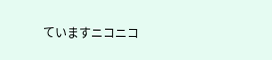ていますニコニコ